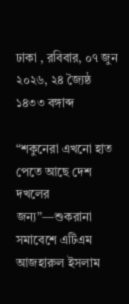ঢাকা , রবিবার, ০৭ জুন ২০২৬, ২৪ জ্যৈষ্ঠ ১৪৩৩ বঙ্গাব্দ

“শকুনেরা এখনো হাত পেতে আছে দেশ দখলের জন্য”—শুকরানা সমাবেশে এটিএম আজহারুল ইসলাম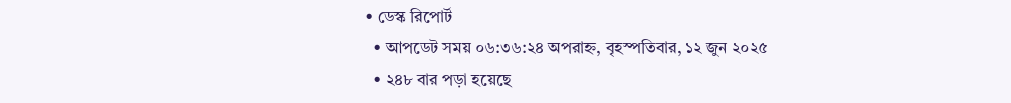• ডেস্ক রিপোর্ট
  • আপডেট সময় ০৬:৩৬:২৪ অপরাহ্ন, বৃহস্পতিবার, ১২ জুন ২০২৫
  • ২৪৮ বার পড়া হয়েছে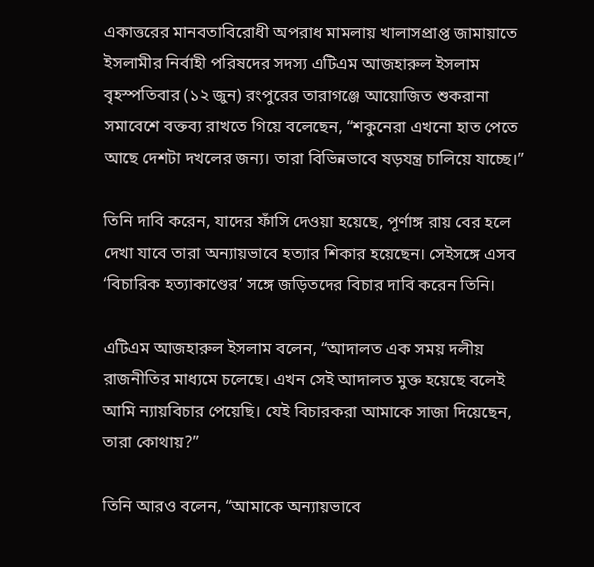একাত্তরের মানবতাবিরোধী অপরাধ মামলায় খালাসপ্রাপ্ত জামায়াতে ইসলামীর নির্বাহী পরিষদের সদস্য এটিএম আজহারুল ইসলাম বৃহস্পতিবার (১২ জুন) রংপুরের তারাগঞ্জে আয়োজিত শুকরানা সমাবেশে বক্তব্য রাখতে গিয়ে বলেছেন, “শকুনেরা এখনো হাত পেতে আছে দেশটা দখলের জন্য। তারা বিভিন্নভাবে ষড়যন্ত্র চালিয়ে যাচ্ছে।”

তিনি দাবি করেন, যাদের ফাঁসি দেওয়া হয়েছে, পূর্ণাঙ্গ রায় বের হলে দেখা যাবে তারা অন্যায়ভাবে হত্যার শিকার হয়েছেন। সেইসঙ্গে এসব ‘বিচারিক হত্যাকাণ্ডের’ সঙ্গে জড়িতদের বিচার দাবি করেন তিনি।

এটিএম আজহারুল ইসলাম বলেন, “আদালত এক সময় দলীয় রাজনীতির মাধ্যমে চলেছে। এখন সেই আদালত মুক্ত হয়েছে বলেই আমি ন্যায়বিচার পেয়েছি। যেই বিচারকরা আমাকে সাজা দিয়েছেন, তারা কোথায়?”

তিনি আরও বলেন, “আমাকে অন্যায়ভাবে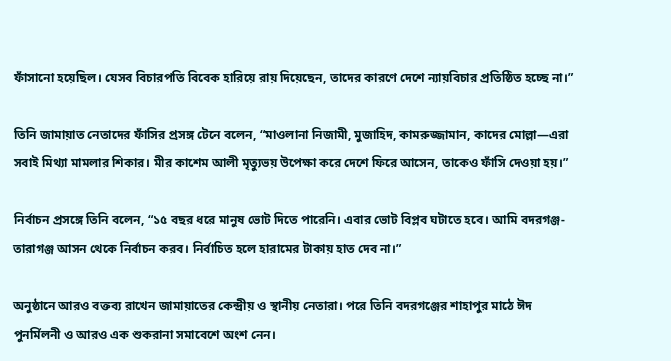ফাঁসানো হয়েছিল। যেসব বিচারপতি বিবেক হারিয়ে রায় দিয়েছেন, তাদের কারণে দেশে ন্যায়বিচার প্রতিষ্ঠিত হচ্ছে না।”

তিনি জামায়াত নেতাদের ফাঁসির প্রসঙ্গ টেনে বলেন, “মাওলানা নিজামী, মুজাহিদ, কামরুজ্জামান, কাদের মোল্লা—এরা সবাই মিথ্যা মামলার শিকার। মীর কাশেম আলী মৃত্যুভয় উপেক্ষা করে দেশে ফিরে আসেন, তাকেও ফাঁসি দেওয়া হয়।”

নির্বাচন প্রসঙ্গে তিনি বলেন, “১৫ বছর ধরে মানুষ ভোট দিতে পারেনি। এবার ভোট বিপ্লব ঘটাতে হবে। আমি বদরগঞ্জ-তারাগঞ্জ আসন থেকে নির্বাচন করব। নির্বাচিত হলে হারামের টাকায় হাত দেব না।”

অনুষ্ঠানে আরও বক্তব্য রাখেন জামায়াতের কেন্দ্রীয় ও স্থানীয় নেতারা। পরে তিনি বদরগঞ্জের শাহাপুর মাঠে ঈদ পুনর্মিলনী ও আরও এক শুকরানা সমাবেশে অংশ নেন।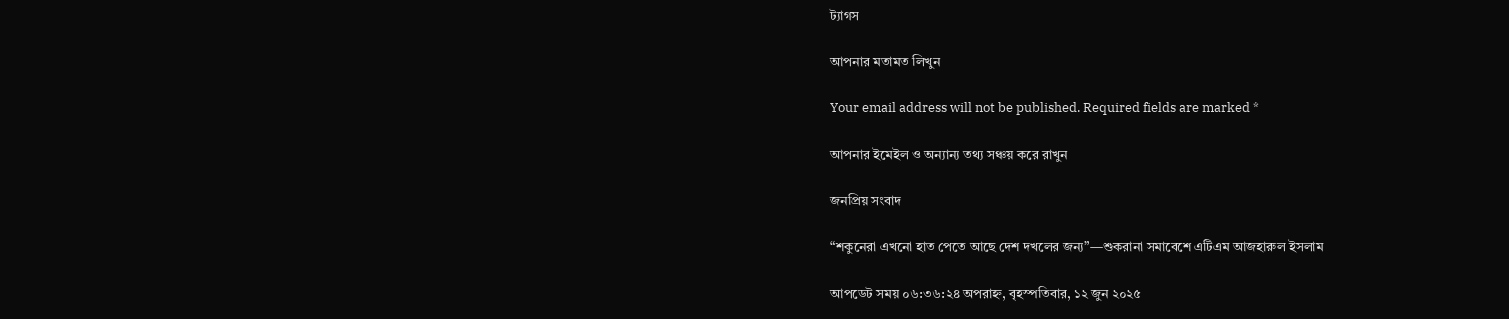ট্যাগস

আপনার মতামত লিখুন

Your email address will not be published. Required fields are marked *

আপনার ইমেইল ও অন্যান্য তথ্য সঞ্চয় করে রাখুন

জনপ্রিয় সংবাদ

“শকুনেরা এখনো হাত পেতে আছে দেশ দখলের জন্য”—শুকরানা সমাবেশে এটিএম আজহারুল ইসলাম

আপডেট সময় ০৬:৩৬:২৪ অপরাহ্ন, বৃহস্পতিবার, ১২ জুন ২০২৫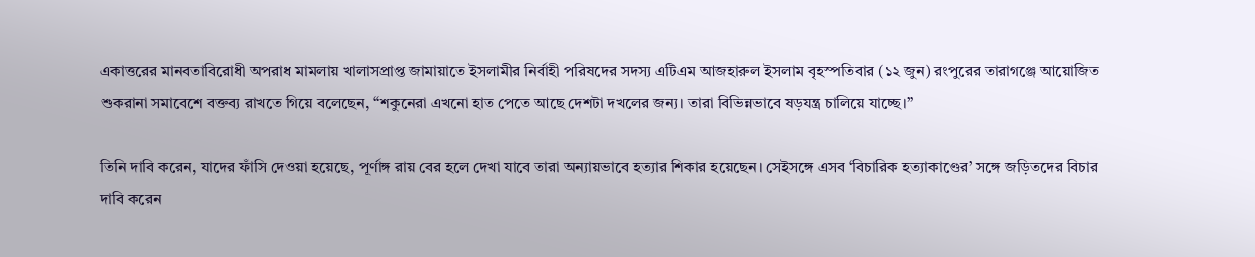একাত্তরের মানবতাবিরোধী অপরাধ মামলায় খালাসপ্রাপ্ত জামায়াতে ইসলামীর নির্বাহী পরিষদের সদস্য এটিএম আজহারুল ইসলাম বৃহস্পতিবার (১২ জুন) রংপুরের তারাগঞ্জে আয়োজিত শুকরানা সমাবেশে বক্তব্য রাখতে গিয়ে বলেছেন, “শকুনেরা এখনো হাত পেতে আছে দেশটা দখলের জন্য। তারা বিভিন্নভাবে ষড়যন্ত্র চালিয়ে যাচ্ছে।”

তিনি দাবি করেন, যাদের ফাঁসি দেওয়া হয়েছে, পূর্ণাঙ্গ রায় বের হলে দেখা যাবে তারা অন্যায়ভাবে হত্যার শিকার হয়েছেন। সেইসঙ্গে এসব ‘বিচারিক হত্যাকাণ্ডের’ সঙ্গে জড়িতদের বিচার দাবি করেন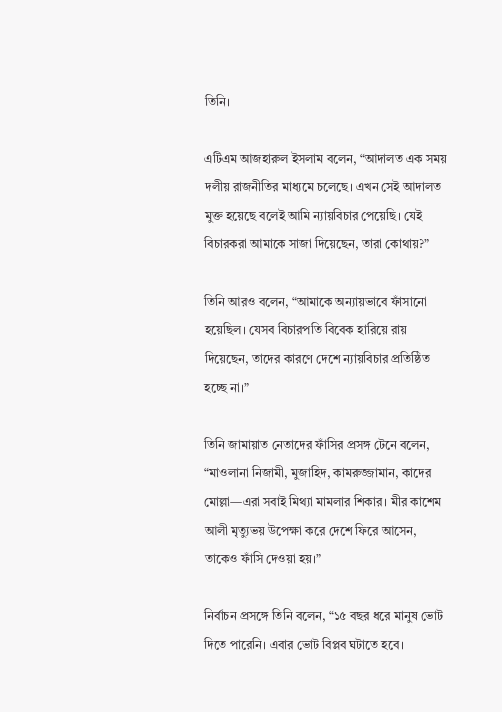তিনি।

এটিএম আজহারুল ইসলাম বলেন, “আদালত এক সময় দলীয় রাজনীতির মাধ্যমে চলেছে। এখন সেই আদালত মুক্ত হয়েছে বলেই আমি ন্যায়বিচার পেয়েছি। যেই বিচারকরা আমাকে সাজা দিয়েছেন, তারা কোথায়?”

তিনি আরও বলেন, “আমাকে অন্যায়ভাবে ফাঁসানো হয়েছিল। যেসব বিচারপতি বিবেক হারিয়ে রায় দিয়েছেন, তাদের কারণে দেশে ন্যায়বিচার প্রতিষ্ঠিত হচ্ছে না।”

তিনি জামায়াত নেতাদের ফাঁসির প্রসঙ্গ টেনে বলেন, “মাওলানা নিজামী, মুজাহিদ, কামরুজ্জামান, কাদের মোল্লা—এরা সবাই মিথ্যা মামলার শিকার। মীর কাশেম আলী মৃত্যুভয় উপেক্ষা করে দেশে ফিরে আসেন, তাকেও ফাঁসি দেওয়া হয়।”

নির্বাচন প্রসঙ্গে তিনি বলেন, “১৫ বছর ধরে মানুষ ভোট দিতে পারেনি। এবার ভোট বিপ্লব ঘটাতে হবে।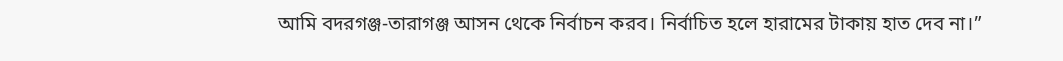আমি বদরগঞ্জ-তারাগঞ্জ আসন থেকে নির্বাচন করব। নির্বাচিত হলে হারামের টাকায় হাত দেব না।”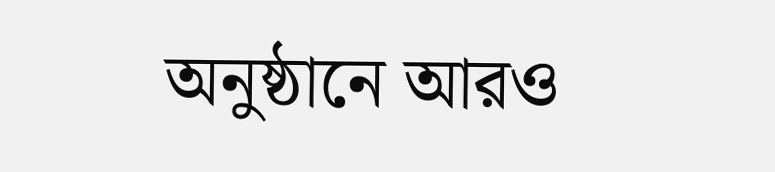অনুষ্ঠানে আরও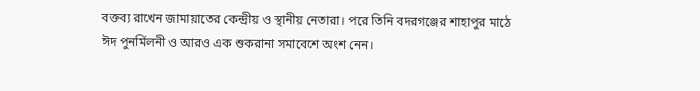বক্তব্য রাখেন জামায়াতের কেন্দ্রীয় ও স্থানীয় নেতারা। পরে তিনি বদরগঞ্জের শাহাপুর মাঠে ঈদ পুনর্মিলনী ও আরও এক শুকরানা সমাবেশে অংশ নেন।